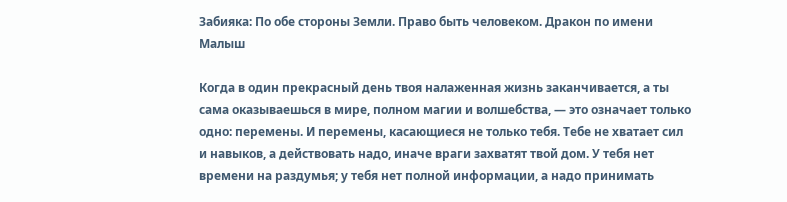Забияка: По обе стороны Земли. Право быть человеком. Дракон по имени Малыш

Когда в один прекрасный день твоя налаженная жизнь заканчивается, а ты сама оказываешься в мире, полном магии и волшебства, — это означает только одно: перемены. И перемены, касающиеся не только тебя. Тебе не хватает сил и навыков, а действовать надо, иначе враги захватят твой дом. У тебя нет времени на раздумья; у тебя нет полной информации, а надо принимать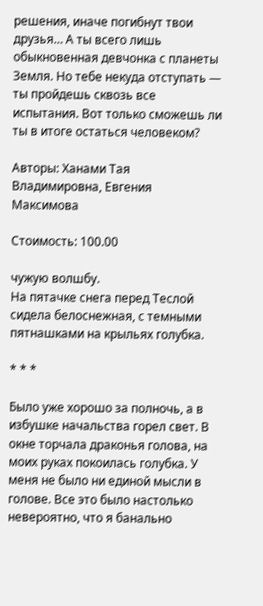решения, иначе погибнут твои друзья… А ты всего лишь обыкновенная девчонка с планеты Земля. Но тебе некуда отступать — ты пройдешь сквозь все испытания. Вот только сможешь ли ты в итоге остаться человеком?

Авторы: Ханами Тая Владимировна, Евгения Максимова

Стоимость: 100.00

чужую волшбу.
На пятачке снега перед Теслой сидела белоснежная, с темными пятнашками на крыльях голубка.

* * *

Было уже хорошо за полночь, а в избушке начальства горел свет. В окне торчала драконья голова, на моих руках покоилась голубка. У меня не было ни единой мысли в голове. Все это было настолько невероятно, что я банально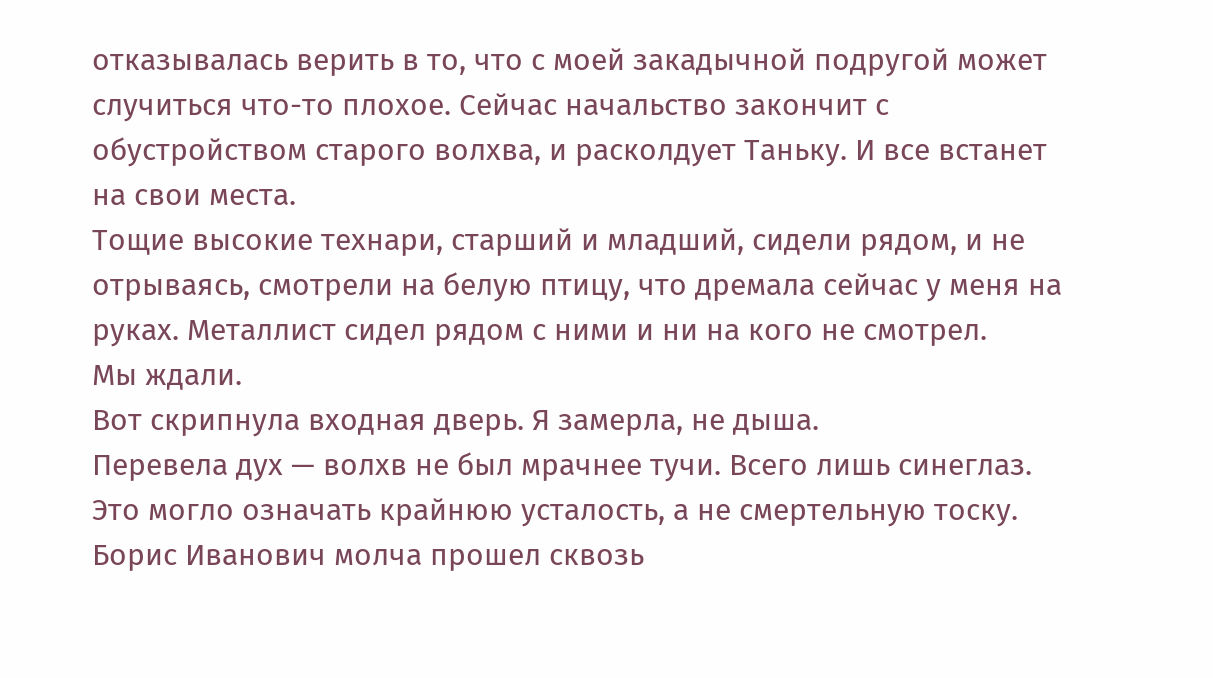отказывалась верить в то, что с моей закадычной подругой может случиться что-то плохое. Сейчас начальство закончит с обустройством старого волхва, и расколдует Таньку. И все встанет на свои места.
Тощие высокие технари, старший и младший, сидели рядом, и не отрываясь, смотрели на белую птицу, что дремала сейчас у меня на руках. Металлист сидел рядом с ними и ни на кого не смотрел.
Мы ждали.
Вот скрипнула входная дверь. Я замерла, не дыша.
Перевела дух — волхв не был мрачнее тучи. Всего лишь синеглаз. Это могло означать крайнюю усталость, а не смертельную тоску.
Борис Иванович молча прошел сквозь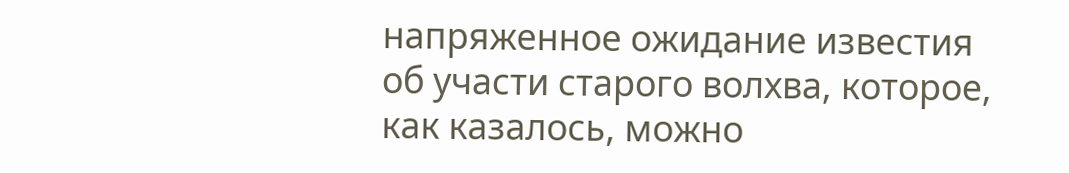напряженное ожидание известия об участи старого волхва, которое, как казалось, можно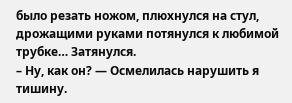было резать ножом, плюхнулся на стул, дрожащими руками потянулся к любимой трубке… Затянулся.
– Ну, как он? — Осмелилась нарушить я тишину.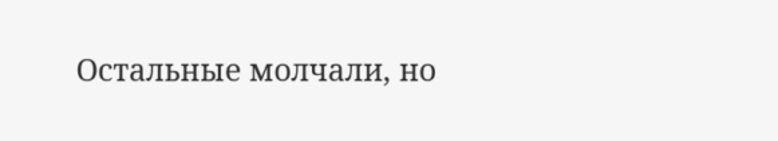Остальные молчали, но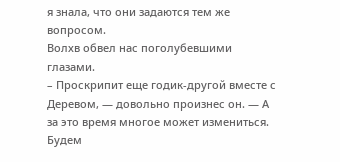я знала, что они задаются тем же вопросом.
Волхв обвел нас поголубевшими глазами.
– Проскрипит еще годик-другой вместе с Деревом, — довольно произнес он. — А за это время многое может измениться. Будем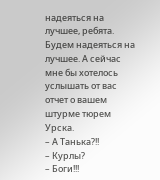надеяться на лучшее, ребята. Будем надеяться на лучшее. А сейчас мне бы хотелось услышать от вас отчет о вашем штурме тюрем Урска.
– А Танька?!!
– Курлы?
– Боги!!!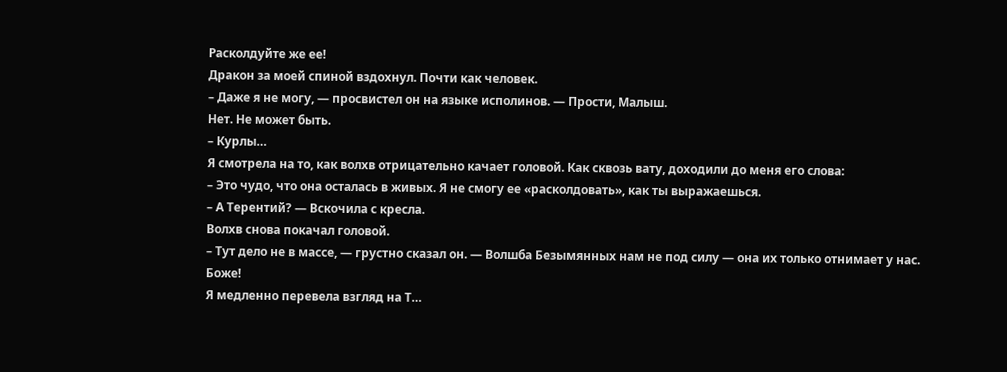Расколдуйте же ее!
Дракон за моей спиной вздохнул. Почти как человек.
– Даже я не могу, — просвистел он на языке исполинов. — Прости, Малыш.
Нет. Не может быть.
– Курлы…
Я смотрела на то, как волхв отрицательно качает головой. Как сквозь вату, доходили до меня его слова:
– Это чудо, что она осталась в живых. Я не смогу ее «расколдовать», как ты выражаешься.
– А Терентий? — Вскочила с кресла.
Волхв снова покачал головой.
– Тут дело не в массе, — грустно сказал он. — Волшба Безымянных нам не под силу — она их только отнимает у нас.
Боже!
Я медленно перевела взгляд на Т…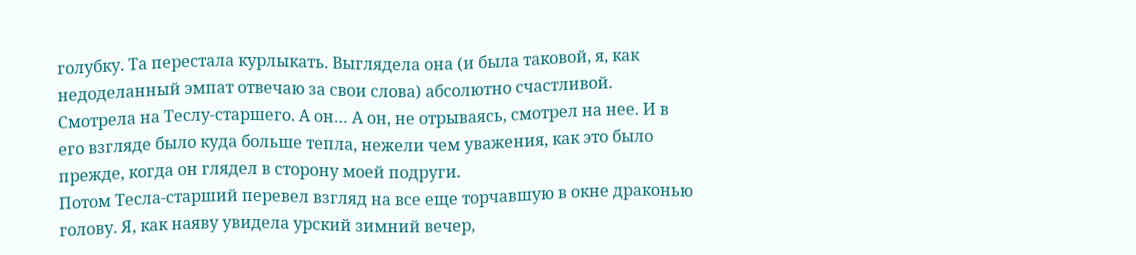голубку. Та перестала курлыкать. Выглядела она (и была таковой, я, как недоделанный эмпат отвечаю за свои слова) абсолютно счастливой. Смотрела на Теслу-старшего. А он… А он, не отрываясь, смотрел на нее. И в его взгляде было куда больше тепла, нежели чем уважения, как это было прежде, когда он глядел в сторону моей подруги.
Потом Тесла-старший перевел взгляд на все еще торчавшую в окне драконью голову. Я, как наяву увидела урский зимний вечер,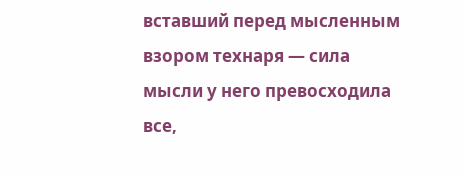вставший перед мысленным взором технаря — сила мысли у него превосходила все,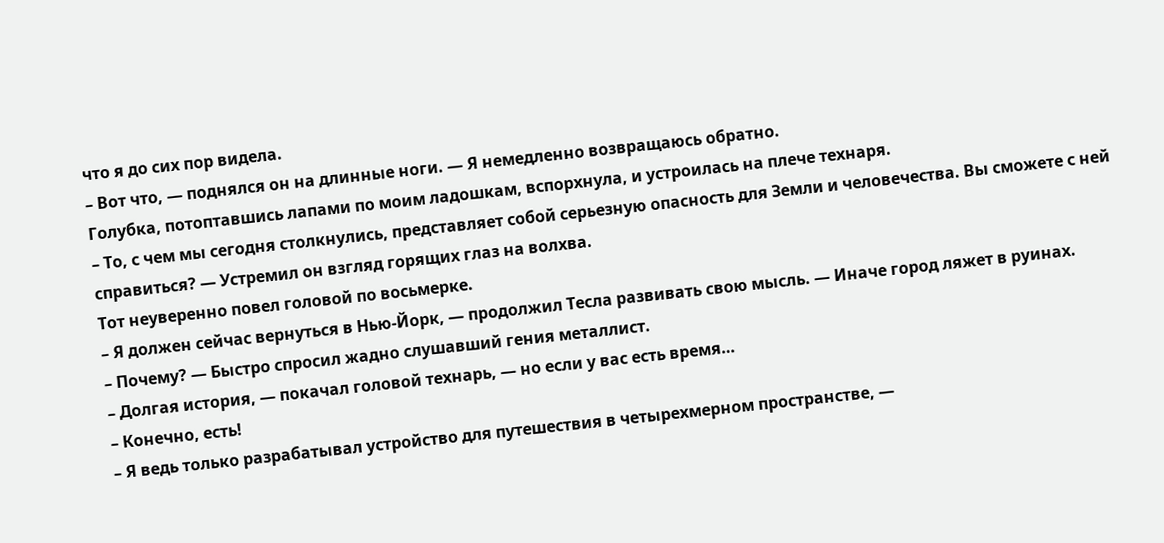что я до сих пор видела.
– Вот что, — поднялся он на длинные ноги. — Я немедленно возвращаюсь обратно.
Голубка, потоптавшись лапами по моим ладошкам, вспорхнула, и устроилась на плече технаря.
– То, с чем мы сегодня столкнулись, представляет собой серьезную опасность для Земли и человечества. Вы сможете с ней справиться? — Устремил он взгляд горящих глаз на волхва.
Тот неуверенно повел головой по восьмерке.
– Я должен сейчас вернуться в Нью-Йорк, — продолжил Тесла развивать свою мысль. — Иначе город ляжет в руинах.
– Почему? — Быстро спросил жадно слушавший гения металлист.
– Долгая история, — покачал головой технарь, — но если у вас есть время…
– Конечно, есть!
– Я ведь только разрабатывал устройство для путешествия в четырехмерном пространстве, —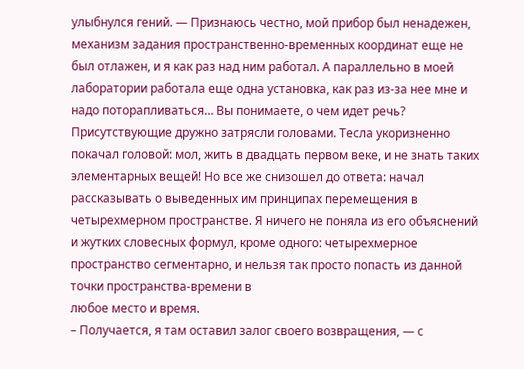улыбнулся гений. — Признаюсь честно, мой прибор был ненадежен, механизм задания пространственно-временных координат еще не был отлажен, и я как раз над ним работал. А параллельно в моей лаборатории работала еще одна установка, как раз из-за нее мне и надо поторапливаться… Вы понимаете, о чем идет речь?
Присутствующие дружно затрясли головами. Тесла укоризненно покачал головой: мол, жить в двадцать первом веке, и не знать таких элементарных вещей! Но все же снизошел до ответа: начал рассказывать о выведенных им принципах перемещения в четырехмерном пространстве. Я ничего не поняла из его объяснений и жутких словесных формул, кроме одного: четырехмерное пространство сегментарно, и нельзя так просто попасть из данной точки пространства-времени в
любое место и время.
– Получается, я там оставил залог своего возвращения, — с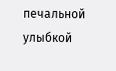печальной улыбкой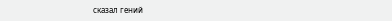сказал гений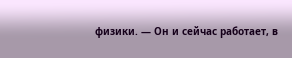физики. — Он и сейчас работает, в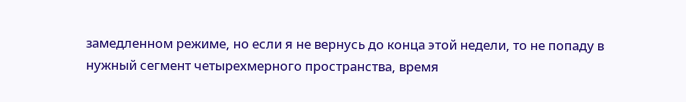замедленном режиме, но если я не вернусь до конца этой недели, то не попаду в нужный сегмент четырехмерного пространства, время